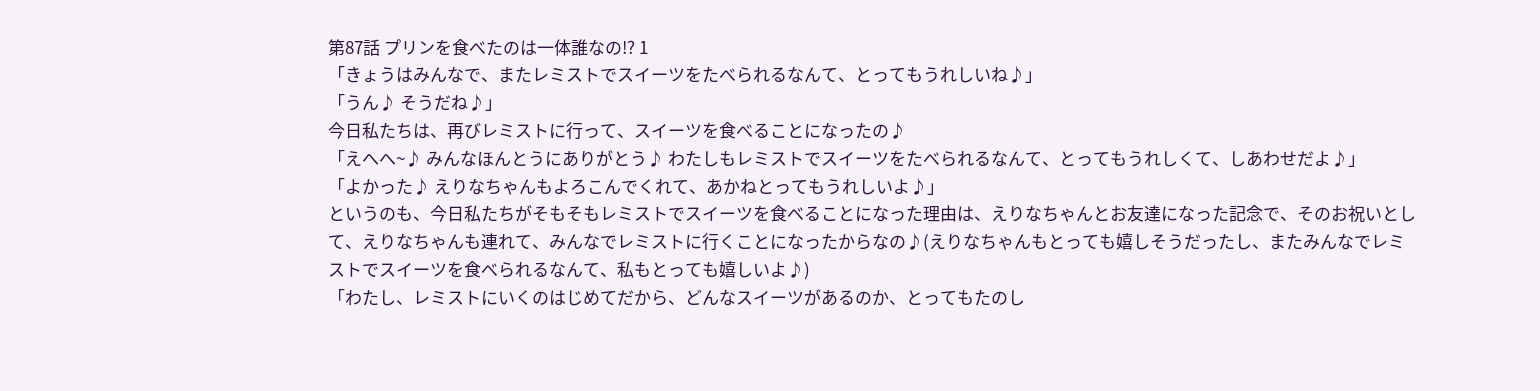第87話 プリンを食べたのは一体誰なの!? 1
「きょうはみんなで、またレミストでスイーツをたべられるなんて、とってもうれしいね♪」
「うん♪ そうだね♪」
今日私たちは、再びレミストに行って、スイーツを食べることになったの♪
「えへへ~♪ みんなほんとうにありがとう♪ わたしもレミストでスイーツをたべられるなんて、とってもうれしくて、しあわせだよ♪」
「よかった♪ えりなちゃんもよろこんでくれて、あかねとってもうれしいよ♪」
というのも、今日私たちがそもそもレミストでスイーツを食べることになった理由は、えりなちゃんとお友達になった記念で、そのお祝いとして、えりなちゃんも連れて、みんなでレミストに行くことになったからなの♪(えりなちゃんもとっても嬉しそうだったし、またみんなでレミストでスイーツを食べられるなんて、私もとっても嬉しいよ♪)
「わたし、レミストにいくのはじめてだから、どんなスイーツがあるのか、とってもたのし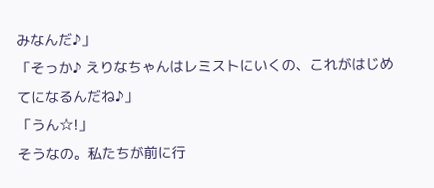みなんだ♪」
「そっか♪ えりなちゃんはレミストにいくの、これがはじめてになるんだね♪」
「うん☆!」
そうなの。私たちが前に行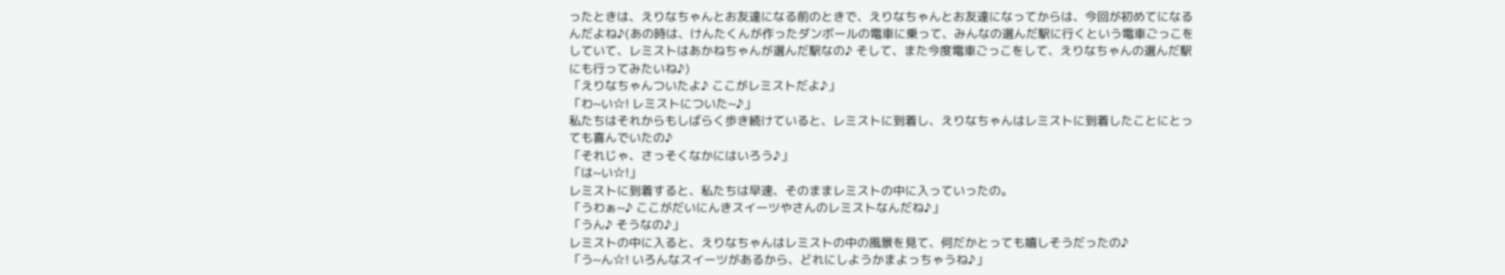ったときは、えりなちゃんとお友達になる前のときで、えりなちゃんとお友達になってからは、今回が初めてになるんだよね♪(あの時は、けんたくんが作ったダンボールの電車に乗って、みんなの選んだ駅に行くという電車ごっこをしていて、レミストはあかねちゃんが選んだ駅なの♪ そして、また今度電車ごっこをして、えりなちゃんの選んだ駅にも行ってみたいね♪)
「えりなちゃんついたよ♪ ここがレミストだよ♪」
「わ~い☆! レミストについた~♪」
私たちはそれからもしばらく歩き続けていると、レミストに到着し、えりなちゃんはレミストに到着したことにとっても喜んでいたの♪
「それじゃ、さっそくなかにはいろう♪」
「は~い☆!」
レミストに到着すると、私たちは早速、そのままレミストの中に入っていったの。
「うわぁ~♪ ここがだいにんきスイーツやさんのレミストなんだね♪」
「うん♪ そうなの♪」
レミストの中に入ると、えりなちゃんはレミストの中の風景を見て、何だかとっても嬉しそうだったの♪
「う~ん☆! いろんなスイーツがあるから、どれにしようかまよっちゃうね♪」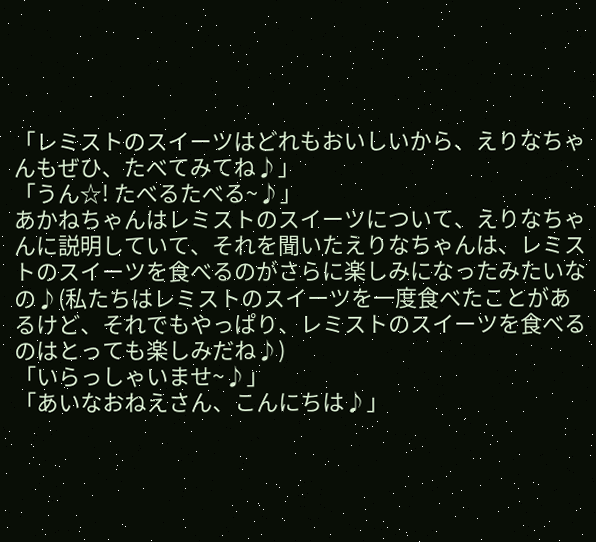「レミストのスイーツはどれもおいしいから、えりなちゃんもぜひ、たべてみてね♪」
「うん☆! たべるたべる~♪」
あかねちゃんはレミストのスイーツについて、えりなちゃんに説明していて、それを聞いたえりなちゃんは、レミストのスイーツを食べるのがさらに楽しみになったみたいなの♪(私たちはレミストのスイーツを一度食べたことがあるけど、それでもやっぱり、レミストのスイーツを食べるのはとっても楽しみだね♪)
「いらっしゃいませ~♪」
「あいなおねえさん、こんにちは♪」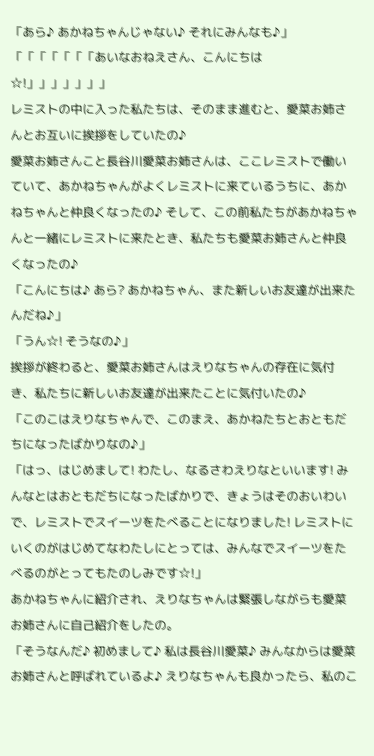「あら♪ あかねちゃんじゃない♪ それにみんなも♪」
「「「「「「「あいなおねえさん、こんにちは☆!」」」」」」」
レミストの中に入った私たちは、そのまま進むと、愛菜お姉さんとお互いに挨拶をしていたの♪
愛菜お姉さんこと長谷川愛菜お姉さんは、ここレミストで働いていて、あかねちゃんがよくレミストに来ているうちに、あかねちゃんと仲良くなったの♪ そして、この前私たちがあかねちゃんと一緒にレミストに来たとき、私たちも愛菜お姉さんと仲良くなったの♪
「こんにちは♪ あら? あかねちゃん、また新しいお友達が出来たんだね♪」
「うん☆! そうなの♪」
挨拶が終わると、愛菜お姉さんはえりなちゃんの存在に気付き、私たちに新しいお友達が出来たことに気付いたの♪
「このこはえりなちゃんで、このまえ、あかねたちとおともだちになったばかりなの♪」
「はっ、はじめまして! わたし、なるさわえりなといいます! みんなとはおともだちになったばかりで、きょうはそのおいわいで、レミストでスイーツをたべることになりました! レミストにいくのがはじめてなわたしにとっては、みんなでスイーツをたべるのがとってもたのしみです☆!」
あかねちゃんに紹介され、えりなちゃんは緊張しながらも愛菜お姉さんに自己紹介をしたの。
「そうなんだ♪ 初めまして♪ 私は長谷川愛菜♪ みんなからは愛菜お姉さんと呼ばれているよ♪ えりなちゃんも良かったら、私のこ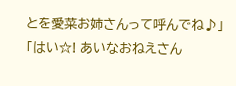とを愛菜お姉さんって呼んでね♪」
「はい☆! あいなおねえさん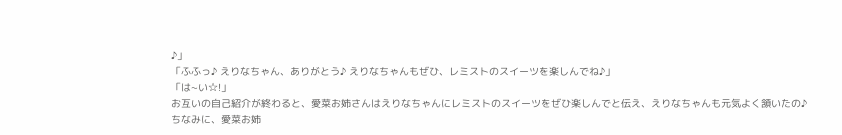♪」
「ふふっ♪ えりなちゃん、ありがとう♪ えりなちゃんもぜひ、レミストのスイーツを楽しんでね♪」
「は~い☆!」
お互いの自己紹介が終わると、愛菜お姉さんはえりなちゃんにレミストのスイーツをぜひ楽しんでと伝え、えりなちゃんも元気よく頷いたの♪
ちなみに、愛菜お姉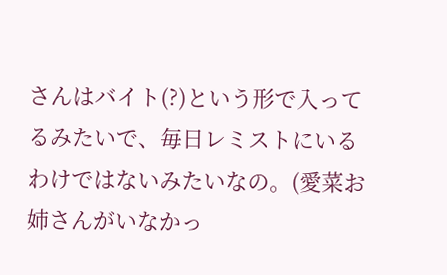さんはバイト(?)という形で入ってるみたいで、毎日レミストにいるわけではないみたいなの。(愛菜お姉さんがいなかっ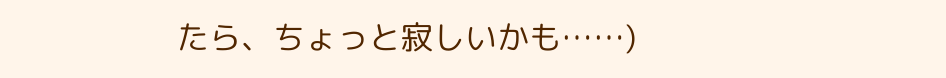たら、ちょっと寂しいかも……)